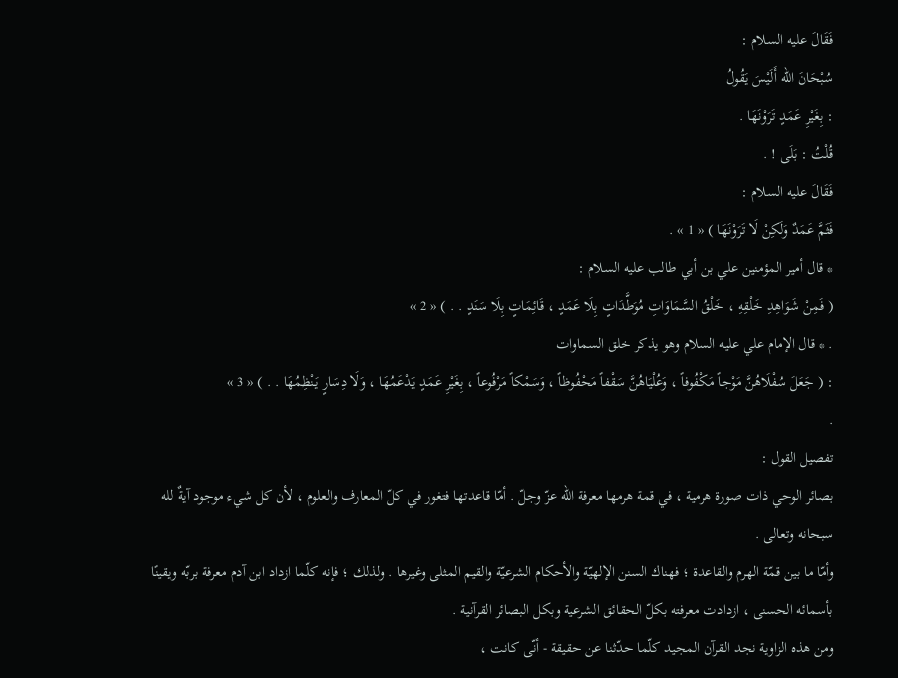فَقَالَ عليه السلام :
سُبْحَانَ الله أَلَيْسَ يَقُولُ
: بِغَيْرِ عَمَدٍ تَرَوْنَهَا .
قُلْتُ : بَلَى ! .
فَقَالَ عليه السلام :
فَثَمَّ عَمَدٌ وَلَكِنْ لَا تَرَوْنَهَا ) « 1 » .
* قال أمير المؤمنين علي بن أبي طالب عليه السلام :
( فَمِنْ شَوَاهِدِ خَلْقِهِ ، خَلْقُ السَّمَاوَاتِ مُوَطَّدَاتٍ بِلَا عَمَدٍ ، قَائِمَاتٍ بِلَا سَنَدٍ . . ) « 2 »
. * قال الإمام علي عليه السلام وهو يذكر خلق السماوات
: ( جَعَلَ سُفْلَاهُنَّ مَوْجاً مَكْفُوفاً ، وَعُلْيَاهُنَّ سَقْفاً مَحْفُوظاً ، وَسَمْكاً مَرْفُوعاً ، بِغَيْرِ عَمَدٍ يَدْعَمُهَا ، وَلَا دِسَارٍ يَنْظِمُهَا . . ) « 3 »
.
تفصيل القول :
بصائر الوحي ذات صورة هرمية ، في قمة هرمها معرفة الله عزّ وجلّ . أمّا قاعدتها فتغور في كلّ المعارف والعلوم ، لأن كل شيء موجود آيةٌ لله سبحانه وتعالى .
وأمّا ما بين قمّة الهرم والقاعدة ؛ فهناك السنن الإلهيّة والأحكام الشرعيّة والقيم المثلى وغيرها . ولذلك ؛ فإنه كلّما ازداد ابن آدم معرفة بربّه ويقينًا بأسمائه الحسنى ، ازدادت معرفته بكلّ الحقائق الشرعية وبكل البصائر القرآنية .
ومن هذه الزاوية نجد القرآن المجيد كلّما حدّثنا عن حقيقة - أنّى كانت ،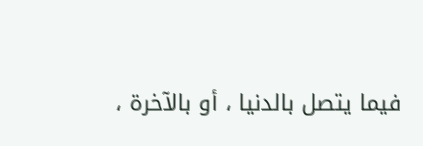فيما يتصل بالدنيا ، أو بالآخرة ،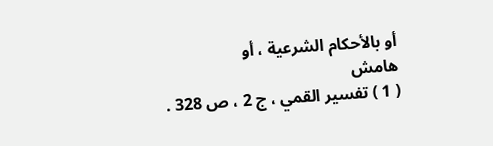أو بالأحكام الشرعية ، أو
هامش
( 1 ) تفسير القمي ، ج 2 ، ص 328 .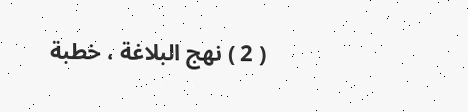( 2 ) نهج البلاغة ، خطبة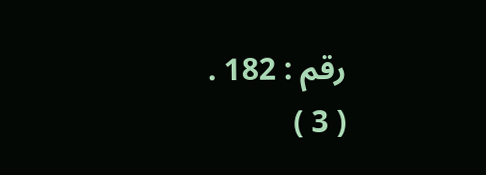رقم : 182 .
( 3 )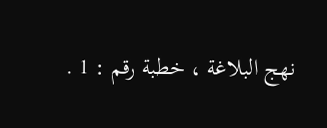نهج البلاغة ، خطبة رقم : 1 .